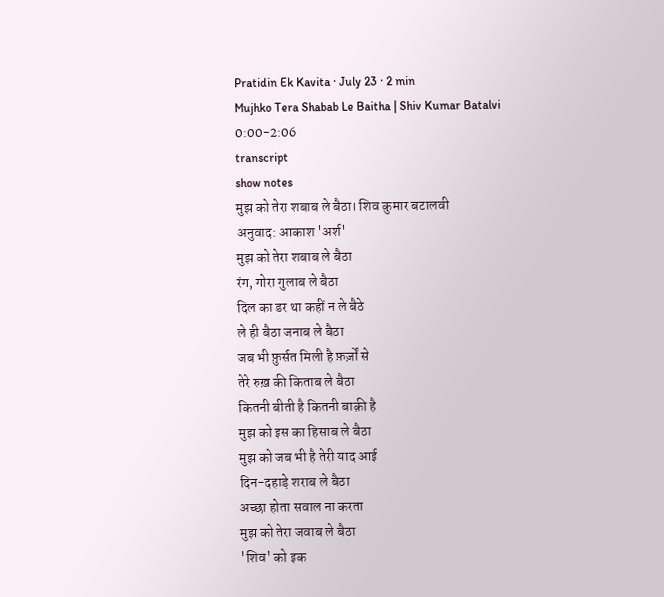Pratidin Ek Kavita · July 23 · 2 min
Mujhko Tera Shabab Le Baitha | Shiv Kumar Batalvi
0:00-2:06
transcript
show notes
मुझ को तेरा शबाब ले बैठा। शिव कुमार बटालवी
अनुवाद: आकाश 'अर्श'
मुझ को तेरा शबाब ले बैठा
रंग, गोरा गुलाब ले बैठा
दिल का डर था कहीं न ले बैठे
ले ही बैठा जनाब ले बैठा
जब भी फ़ुर्सत मिली है फ़र्ज़ों से
तेरे रुख़ की किताब ले बैठा
कितनी बीती है कितनी बाक़ी है
मुझ को इस का हिसाब ले बैठा
मुझ को जब भी है तेरी याद आई
दिन-दहाड़े शराब ले बैठा
अच्छा होता सवाल ना करता
मुझ को तेरा जवाब ले बैठा
'शिव' को इक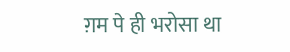ग़म पे ही भरोसा था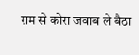ग़म से कोरा जवाब ले बैठा